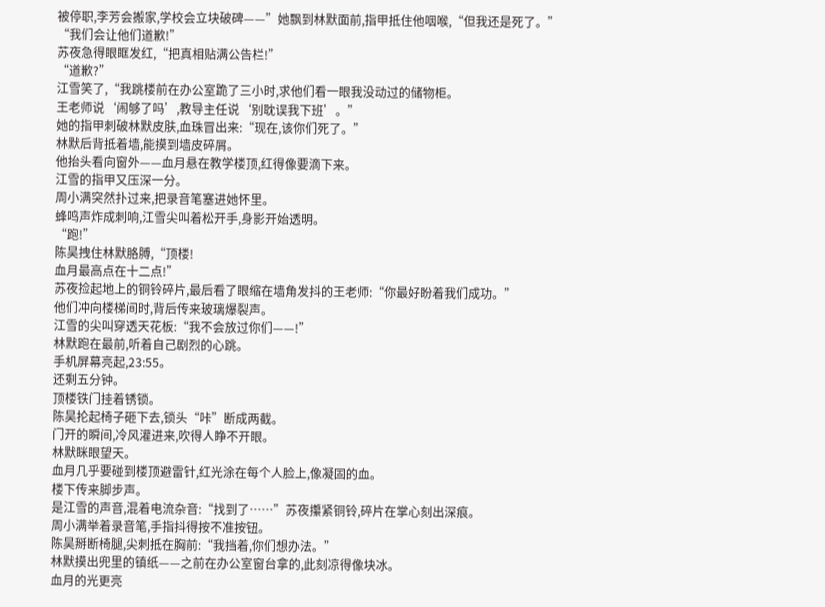被停职,李芳会搬家,学校会立块破碑——”她飘到林默面前,指甲抵住他咽喉,“但我还是死了。”
“我们会让他们道歉!”
苏夜急得眼眶发红,“把真相贴满公告栏!”
“道歉?”
江雪笑了,“我跳楼前在办公室跪了三小时,求他们看一眼我没动过的储物柜。
王老师说‘闹够了吗’,教导主任说‘别耽误我下班’。”
她的指甲刺破林默皮肤,血珠冒出来:“现在,该你们死了。”
林默后背抵着墙,能摸到墙皮碎屑。
他抬头看向窗外——血月悬在教学楼顶,红得像要滴下来。
江雪的指甲又压深一分。
周小满突然扑过来,把录音笔塞进她怀里。
蜂鸣声炸成刺响,江雪尖叫着松开手,身影开始透明。
“跑!”
陈昊拽住林默胳膊,“顶楼!
血月最高点在十二点!”
苏夜捡起地上的铜铃碎片,最后看了眼缩在墙角发抖的王老师:“你最好盼着我们成功。”
他们冲向楼梯间时,背后传来玻璃爆裂声。
江雪的尖叫穿透天花板:“我不会放过你们——!”
林默跑在最前,听着自己剧烈的心跳。
手机屏幕亮起,23:55。
还剩五分钟。
顶楼铁门挂着锈锁。
陈昊抡起椅子砸下去,锁头“咔”断成两截。
门开的瞬间,冷风灌进来,吹得人睁不开眼。
林默眯眼望天。
血月几乎要碰到楼顶避雷针,红光涂在每个人脸上,像凝固的血。
楼下传来脚步声。
是江雪的声音,混着电流杂音:“找到了……”苏夜攥紧铜铃,碎片在掌心刻出深痕。
周小满举着录音笔,手指抖得按不准按钮。
陈昊掰断椅腿,尖刺抵在胸前:“我挡着,你们想办法。”
林默摸出兜里的镇纸——之前在办公室窗台拿的,此刻凉得像块冰。
血月的光更亮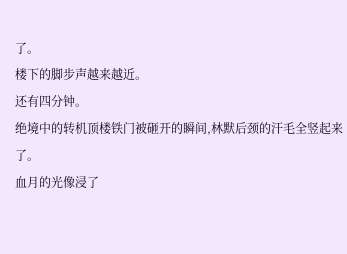了。
楼下的脚步声越来越近。
还有四分钟。
绝境中的转机顶楼铁门被砸开的瞬间,林默后颈的汗毛全竖起来了。
血月的光像浸了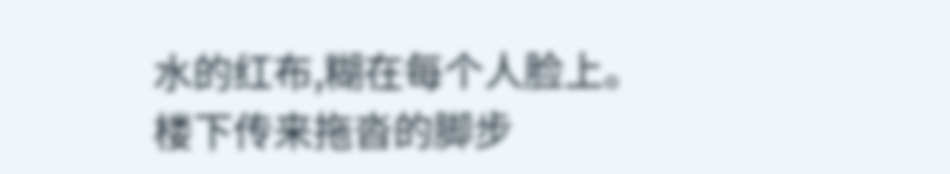水的红布,糊在每个人脸上。
楼下传来拖沓的脚步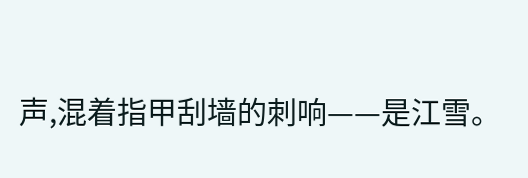声,混着指甲刮墙的刺响——是江雪。